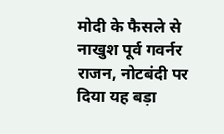मोदी के फैसले से नाखुश पूर्व गवर्नर राजन, नोटबंदी पर दिया यह बड़ा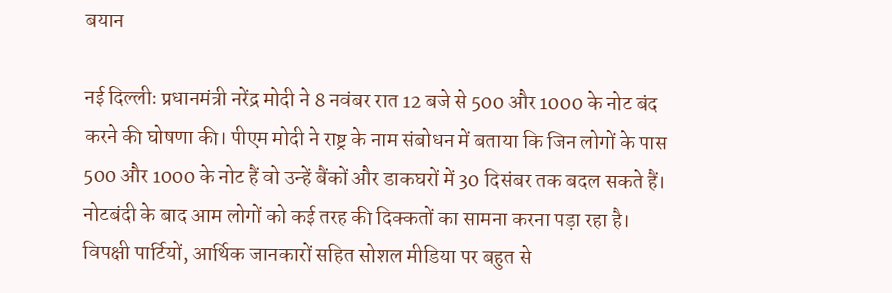बयान

नई दिल्लीः प्रधानमंत्री नरेंद्र मोदी ने 8 नवंबर रात 12 बजे से 500 और 1000 के नोट बंद करने की घोषणा की। पीएम मोदी ने राष्ट्र के नाम संबोधन में बताया कि जिन लोगों के पास 500 और 1000 के नोट हैं वो उन्हें बैंकों और डाकघरों में 30 दिसंबर तक बदल सकते हैं।
नोटबंदी के बाद आम लोगों को कई तरह की दिक्कतों का सामना करना पड़ा रहा है। विपक्षी पार्टियों, आर्थिक जानकारों सहित सोशल मीडिया पर बहुत से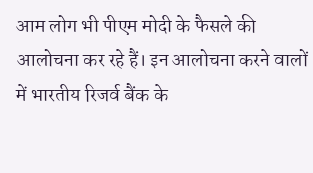आम लोग भी पीएम मोदी के फैसले की आलोचना कर रहे हैं। इन आलोचना करने वालों में भारतीय रिजर्व बैंक के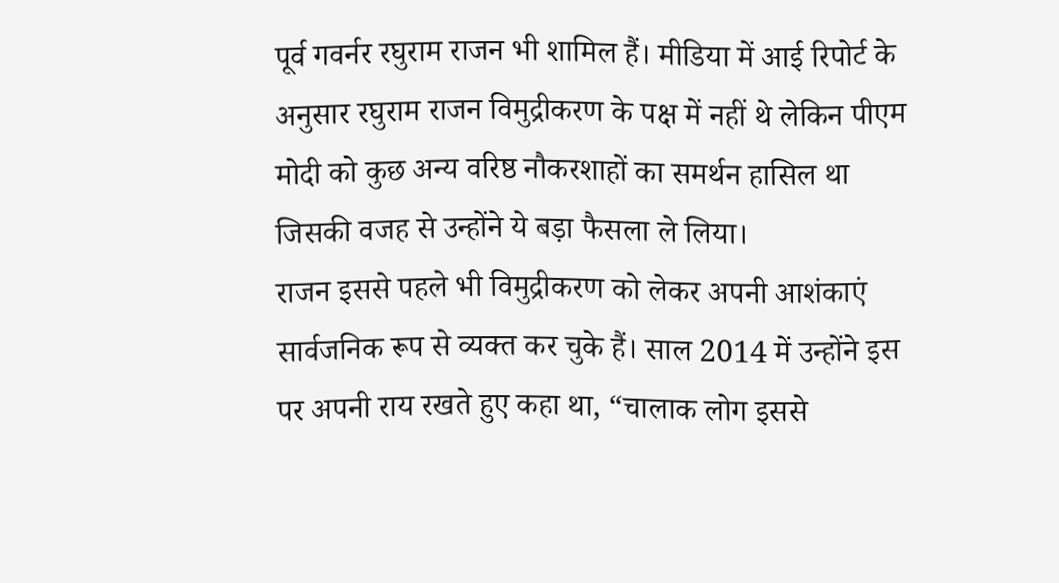पूर्व गवर्नर रघुराम राजन भी शामिल हैं। मीडिया में आई रिपोर्ट के अनुसार रघुराम राजन विमुद्रीकरण के पक्ष में नहीं थे लेकिन पीएम मोदी को कुछ अन्य वरिष्ठ नौकरशाहों का समर्थन हासिल था जिसकी वजह से उन्होंने ये बड़ा फैसला ले लिया।
राजन इससे पहले भी विमुद्रीकरण को लेकर अपनी आशंकाएं सार्वजनिक रूप से व्यक्त कर चुके हैं। साल 2014 में उन्होंने इस पर अपनी राय रखते हुए कहा था, “चालाक लोग इससे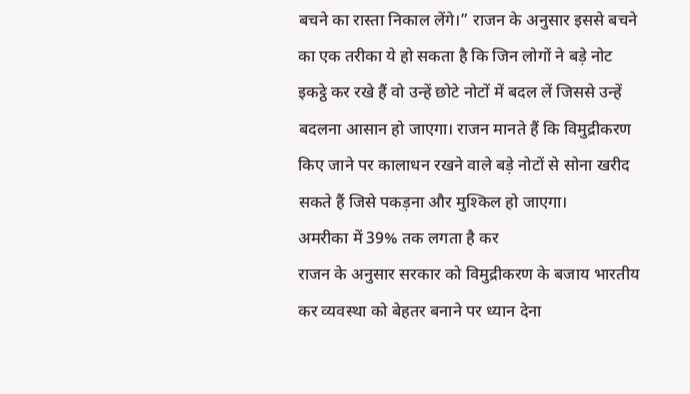बचने का रास्ता निकाल लेंगे।” राजन के अनुसार इससे बचने का एक तरीका ये हो सकता है कि जिन लोगों ने बड़े नोट इकट्ठे कर रखे हैं वो उन्हें छोटे नोटों में बदल लें जिससे उन्हें बदलना आसान हो जाएगा। राजन मानते हैं कि विमुद्रीकरण किए जाने पर कालाधन रखने वाले बड़े नोटों से सोना खरीद सकते हैं जिसे पकड़ना और मुश्किल हो जाएगा।
अमरीका में 39% तक लगता है कर
राजन के अनुसार सरकार को विमुद्रीकरण के बजाय भारतीय कर व्यवस्था को बेहतर बनाने पर ध्यान देना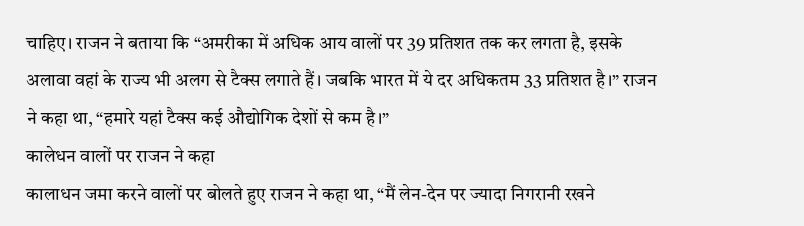चाहिए। राजन ने बताया कि “अमरीका में अधिक आय वालों पर 39 प्रतिशत तक कर लगता है, इसके अलावा वहां के राज्य भी अलग से टैक्स लगाते हैं। जबकि भारत में ये दर अधिकतम 33 प्रतिशत है।” राजन ने कहा था, “हमारे यहां टैक्स कई औद्योगिक देशों से कम है।”
कालेधन वालों पर राजन ने कहा
कालाधन जमा करने वालों पर बोलते हुए राजन ने कहा था, “मैं लेन-देन पर ज्यादा निगरानी रखने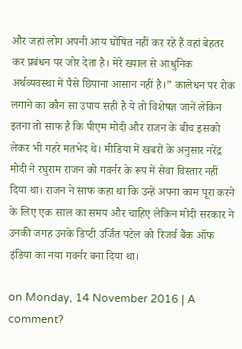और जहां लोग अपनी आय घोषित नहीं कर रहे हैं वहां बेहतर कर प्रबंधन पर जोर देता है। मेरे ख्याल से आधुनिक अर्थव्यवस्था में पैसे छिपाना आसान नहीं है।” कालेधन पर रोक लगाने का कौन सा उपाय सही है ये तो विशेषज्ञ जानें लेकिन इतना तो साफ है कि पीएम मोदी और राजन के बीच इसको लेकर भी गहरे मतभेद थे। मीडिया में खबरों के अनुसार नरेंद्र मोदी ने रघुराम राजन को गवर्नर के रूप में सेवा विस्तार नहीं दिया था। राजन ने साफ कहा था कि उन्हें अपना काम पूरा करने के लिए एक साल का समय और चाहिए लेकिन मोदी सरकार ने उनकी जगह उनके डिप्टी उर्जित पटेल को रिजर्व बैंक ऑफ इंडिया का नया गवर्नर बना दिया था।

on Monday, 14 November 2016 | A comment?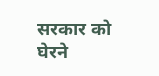सरकार को घेरने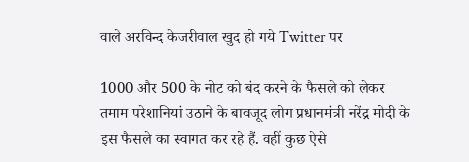वाले अरविन्द केजरीवाल खुद हो गये Twitter पर

1000 और 500 के नोट को बंद करने के फैसले को लेकर तमाम परेशानियां उठाने के बावजूद लोग प्रधानमंत्री नरेंद्र मोदी के इस फैसले का स्वागत कर रहे हैं. वहीं कुछ ऐसे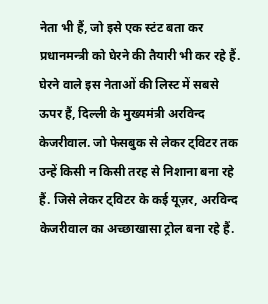नेता भी हैं, जो इसे एक स्टंट बता कर प्रधानमन्त्री को घेरने की तैयारी भी कर रहे हैं. घेरने वाले इस नेताओं की लिस्ट में सबसे ऊपर हैं, दिल्ली के मुख्यमंत्री अरविन्द केजरीवाल. जो फेसबुक से लेकर ट्विटर तक उन्हें किसी न किसी तरह से निशाना बना रहे हैं. जिसे लेकर ट्विटर के कई यूज़र, अरविन्द केजरीवाल का अच्छाखासा ट्रोल बना रहे हैं.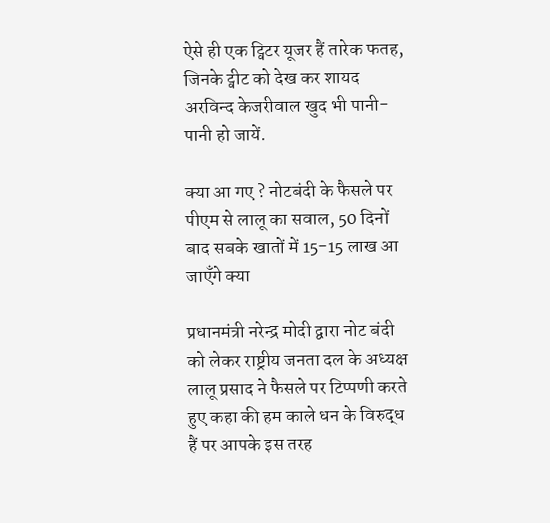ऐसे ही एक ट्विटर यूजर हैं तारेक फतह, जिनके ट्वीट को देख कर शायद अरविन्द केजरीवाल खुद भी पानी-पानी हो जायें.

क्या आ गए ? नोटबंदी के फैसले पर पीएम से लालू का सवाल, 50 दिनों बाद सबके खातों में 15-15 लाख आ जाएँगे क्या

प्रधानमंत्री नरेन्द्र मोदी द्वारा नोट बंदी को लेकर राष्ट्रीय जनता दल के अध्यक्ष लालू प्रसाद ने फैसले पर टिप्पणी करते हुए कहा की हम काले धन के विरुद्ध हैं पर आपके इस तरह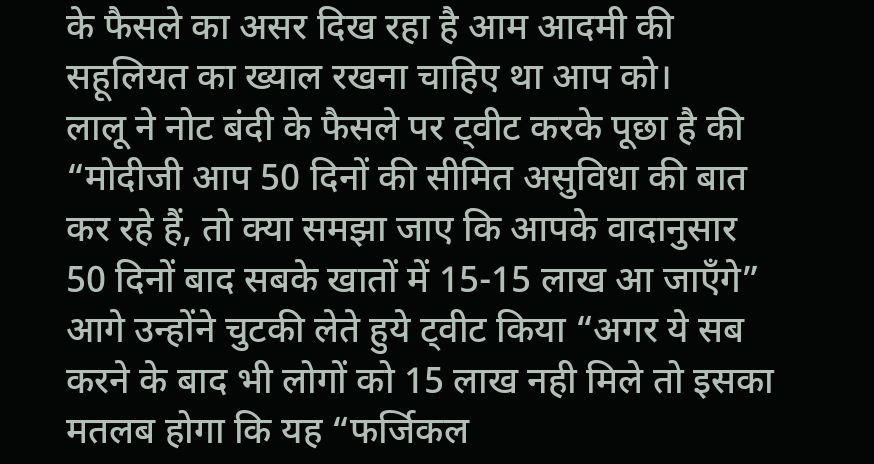के फैसले का असर दिख रहा है आम आदमी की सहूलियत का ख्याल रखना चाहिए था आप को।
लालू ने नोट बंदी के फैसले पर ट्वीट करके पूछा है की “मोदीजी आप 50 दिनों की सीमित असुविधा की बात कर रहे हैं, तो क्या समझा जाए कि आपके वादानुसार 50 दिनों बाद सबके खातों में 15-15 लाख आ जाएँगे” आगे उन्होंने चुटकी लेते हुये ट्वीट किया “अगर ये सब करने के बाद भी लोगों को 15 लाख नही मिले तो इसका मतलब होगा कि यह “फर्जिकल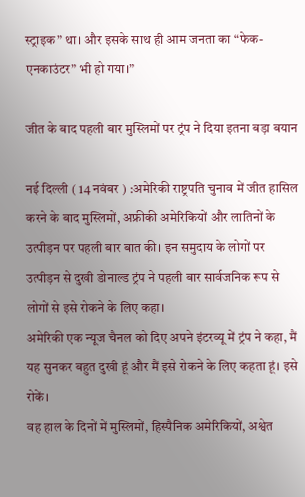स्ट्राइक” था। और इसके साथ ही आम जनता का “फेक-एनकाउंटर” भी हो गया।”

जीत के बाद पहली बार मुस्लिमों पर ट्रंप ने दिया इतना बड़ा बयान

नई दिल्ली ( 14 नवंबर ) :अमेरिकी राष्ट्रपति चुनाव में जीत हासिल करने के बाद मुस्लिमों, अफ्रीकी अमेरिकियों और लातिनों के उत्पीड़न पर पहली बार बात की। इन समुदाय के लोगों पर उत्पीड़न से दुखी डोनाल्ड ट्रंप ने पहली बार सार्वजनिक रूप से लोगों से इसे रोकने के लिए कहा।
अमेरिकी एक न्यूज चैनल को दिए अपने इंटरव्यू में ट्रंप ने कहा, मैं यह सुनकर बहुत दुखी हूं और मैं इसे रोकने के लिए कहता हूं। इसे रोकें।
वह हाल के दिनों में मुस्लिमों, हिस्पैनिक अमेरिकियों, अश्वेत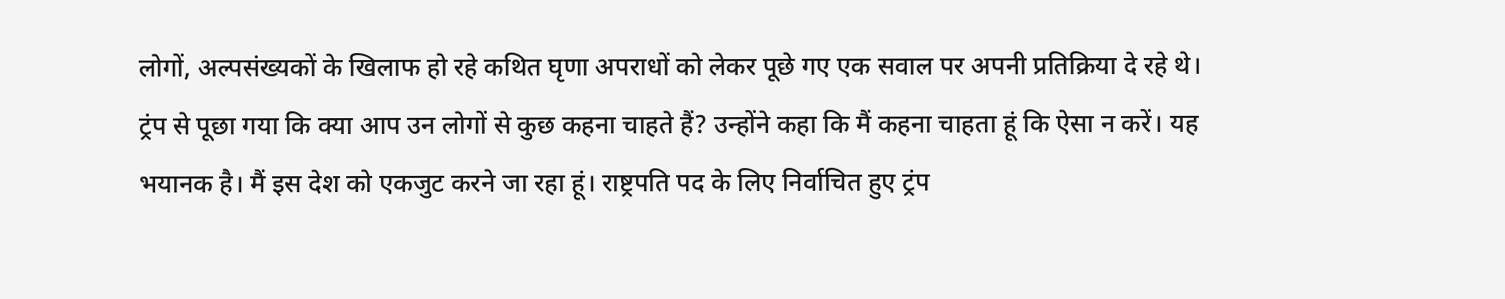लोगों, अल्पसंख्यकों के खिलाफ हो रहे कथित घृणा अपराधों को लेकर पूछे गए एक सवाल पर अपनी प्रतिक्रिया दे रहे थे।
ट्रंप से पूछा गया कि क्या आप उन लोगों से कुछ कहना चाहते हैं? उन्होंने कहा कि मैं कहना चाहता हूं कि ऐसा न करें। यह भयानक है। मैं इस देश को एकजुट करने जा रहा हूं। राष्ट्रपति पद के लिए निर्वाचित हुए ट्रंप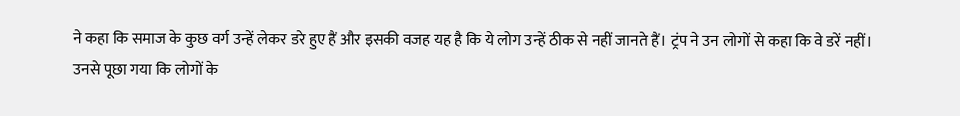ने कहा कि समाज के कुछ वर्ग उन्हें लेकर डरे हुए हैं और इसकी वजह यह है कि ये लोग उन्हें ठीक से नहीं जानते हैं। ट्रंप ने उन लोगों से कहा कि वे डरें नहीं।
उनसे पूछा गया कि लोगों के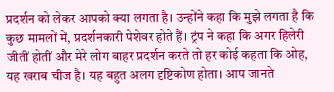प्रदर्शन को लेकर आपको क्या लगता है। उन्होंने कहा कि मुझे लगता है कि कुछ मामलों में, प्रदर्शनकारी पेशेवर होते हैं। ट्रंप ने कहा कि अगर हिलेरी जीतीं होतीं और मेरे लोग बाहर प्रदर्शन करते तो हर कोई कहता कि ओह, यह खराब चीज है। यह बहुत अलग दृष्टिकोण होता। आप जानते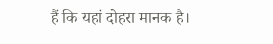हैं कि यहां दोहरा मानक है।